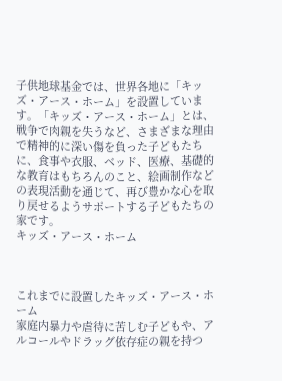子供地球基金では、世界各地に「キッズ・アース・ホーム」を設置しています。「キッズ・アース・ホーム」とは、戦争で肉親を失うなど、さまざまな理由で精神的に深い傷を負った子どもたちに、食事や衣服、ベッド、医療、基礎的な教育はもちろんのこと、絵画制作などの表現活動を通じて、再び豊かな心を取り戻せるようサポートする子どもたちの家です。
キッズ・アース・ホーム



これまでに設置したキッズ・アース・ホーム
家庭内暴力や虐待に苦しむ子どもや、アルコールやドラッグ依存症の親を持つ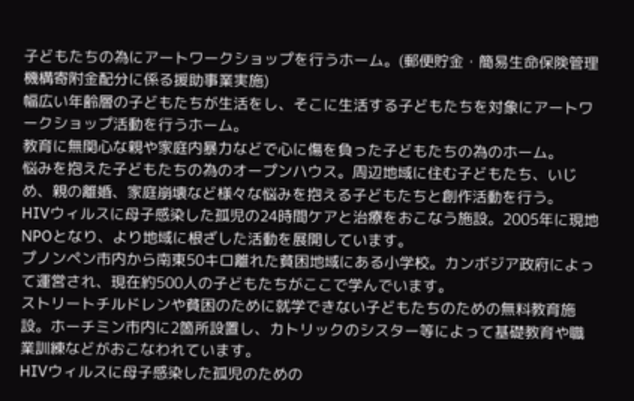子どもたちの為にアートワークショップを行うホーム。(郵便貯金・簡易生命保険管理機構寄附金配分に係る援助事業実施)
幅広い年齢層の子どもたちが生活をし、そこに生活する子どもたちを対象にアートワークショップ活動を行うホーム。
教育に無関心な親や家庭内暴力などで心に傷を負った子どもたちの為のホーム。
悩みを抱えた子どもたちの為のオープンハウス。周辺地域に住む子どもたち、いじめ、親の離婚、家庭崩壊など様々な悩みを抱える子どもたちと創作活動を行う。
HIVウィルスに母子感染した孤児の24時間ケアと治療をおこなう施設。2005年に現地NPOとなり、より地域に根ざした活動を展開しています。
プノンペン市内から南東50キロ離れた貧困地域にある小学校。カンボジア政府によって運営され、現在約500人の子どもたちがここで学んでいます。
ストリートチルドレンや貧困のために就学できない子どもたちのための無料教育施設。ホーチミン市内に2箇所設置し、カトリックのシスター等によって基礎教育や職業訓練などがおこなわれています。
HIVウィルスに母子感染した孤児のための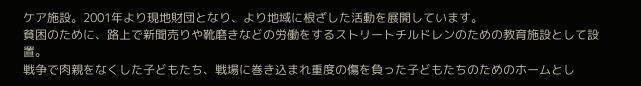ケア施設。2001年より現地財団となり、より地域に根ざした活動を展開しています。
貧困のために、路上で新聞売りや靴磨きなどの労働をするストリートチルドレンのための教育施設として設置。
戦争で肉親をなくした子どもたち、戦場に巻き込まれ重度の傷を負った子どもたちのためのホームとし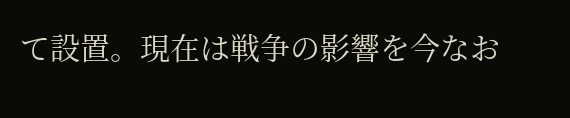て設置。現在は戦争の影響を今なお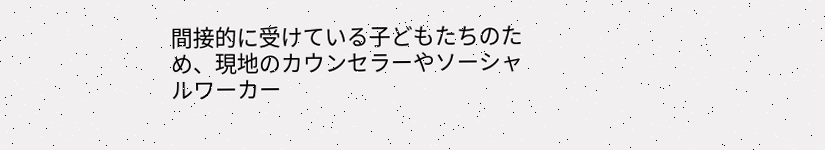間接的に受けている子どもたちのため、現地のカウンセラーやソーシャルワーカー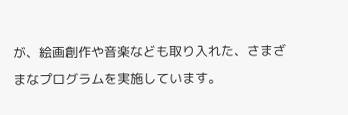が、絵画創作や音楽なども取り入れた、さまざまなプログラムを実施しています。